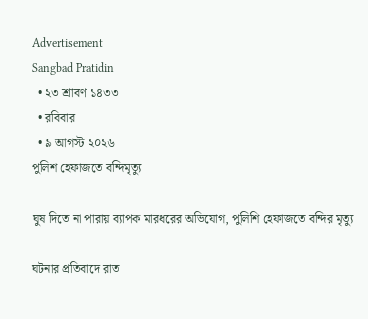Advertisement
Sangbad Pratidin
  • ২৩ শ্রাবণ ১৪৩৩
  • রবিবার
  • ৯ আগস্ট ২০২৬
পুলিশ হেফাজতে বন্দিমৃত্যু

ঘুষ দিতে না পারায় ব্যাপক মারধরের অভিযোগ, পুলিশি হেফাজতে বন্দির মৃত্যু

ঘটনার প্রতিবাদে রাত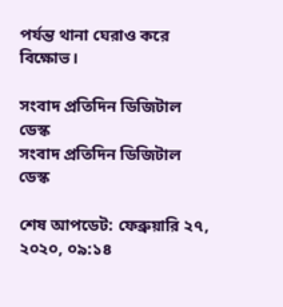পর্যন্ত থানা ঘেরাও করে বিক্ষোভ।

সংবাদ প্রতিদিন ডিজিটাল ডেস্ক
সংবাদ প্রতিদিন ডিজিটাল ডেস্ক

শেষ আপডেট: ফেব্রুয়ারি ২৭, ২০২০, ০৯:১৪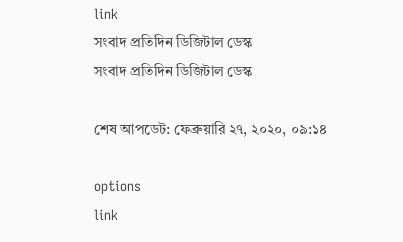link
সংবাদ প্রতিদিন ডিজিটাল ডেস্ক
সংবাদ প্রতিদিন ডিজিটাল ডেস্ক

শেষ আপডেট: ফেব্রুয়ারি ২৭, ২০২০, ০৯:১৪

options
link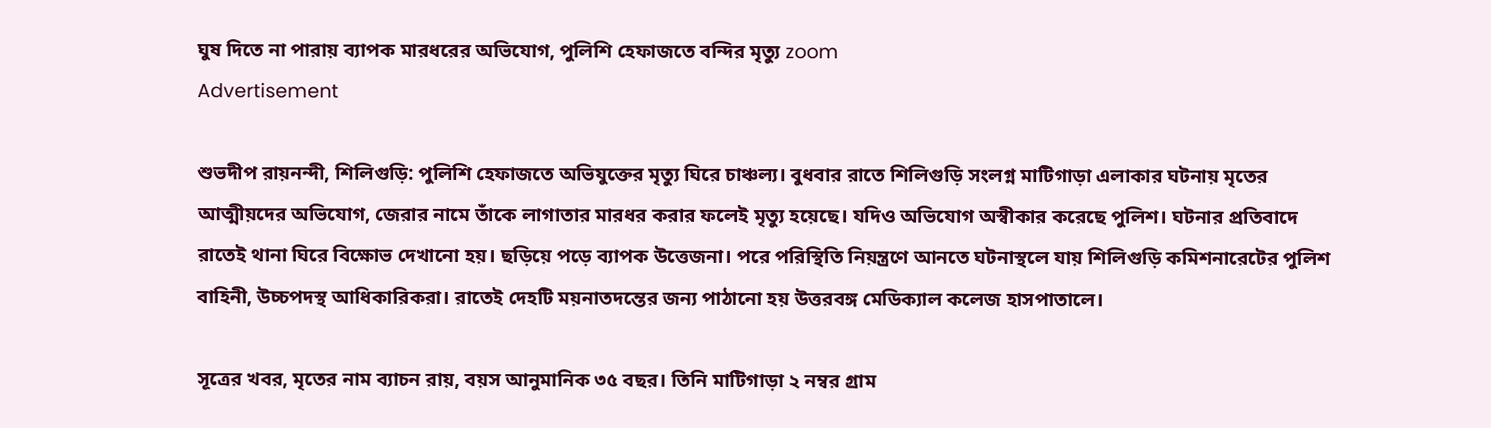ঘুষ দিতে না পারায় ব্যাপক মারধরের অভিযোগ, পুলিশি হেফাজতে বন্দির মৃত্যু zoom
Advertisement

শুভদীপ রায়নন্দী, শিলিগুড়ি: পুলিশি হেফাজতে অভিযুক্তের মৃত্যু ঘিরে চাঞ্চল্য। বুধবার রাতে শিলিগুড়ি সংলগ্ন মাটিগাড়া এলাকার ঘটনায় মৃতের আত্মীয়দের অভিযোগ, জেরার নামে তাঁকে লাগাতার মারধর করার ফলেই মৃত্যু হয়েছে। যদিও অভিযোগ অস্বীকার করেছে পুলিশ। ঘটনার প্রতিবাদে রাতেই থানা ঘিরে বিক্ষোভ দেখানো হয়। ছড়িয়ে পড়ে ব্যাপক উত্তেজনা। পরে পরিস্থিতি নিয়ন্ত্রণে আনতে ঘটনাস্থলে যায় শিলিগুড়ি কমিশনারেটের পুলিশ বাহিনী, উচ্চপদস্থ আধিকারিকরা। রাতেই দেহটি ময়নাতদন্তের জন্য পাঠানো হয় উত্তরবঙ্গ মেডিক্যাল কলেজ হাসপাতালে।

সূত্রের খবর, মৃতের নাম ব্যাচন রায়, বয়স আনুমানিক ৩৫ বছর। তিনি মাটিগাড়া ২ নম্বর গ্রাম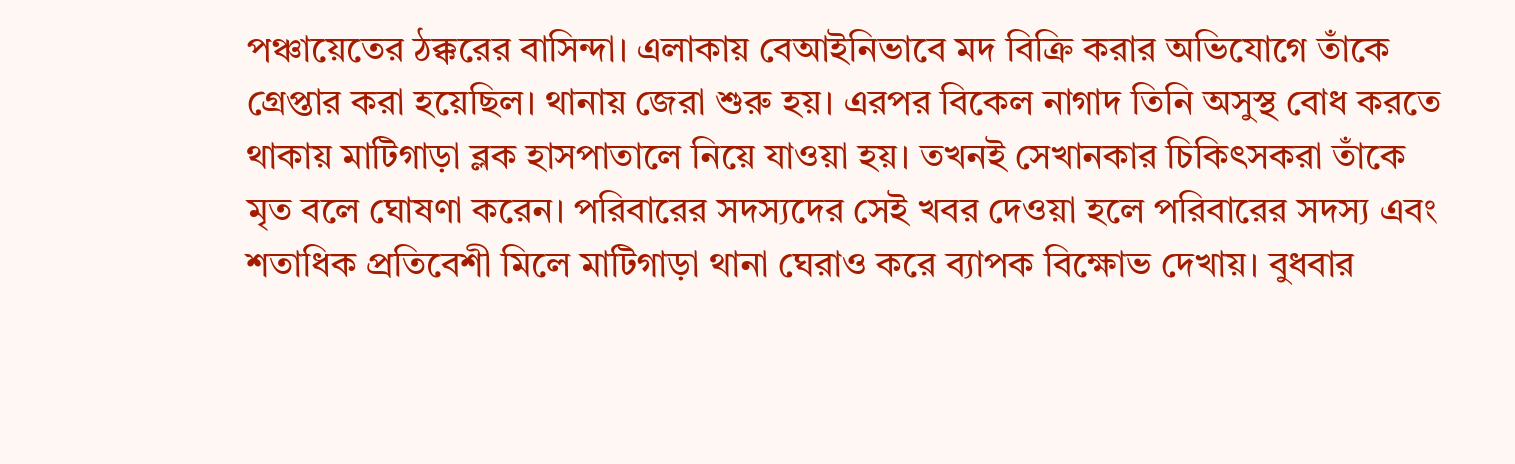পঞ্চায়েতের ঠক্করের বাসিন্দা। এলাকায় বেআইনিভাবে মদ বিক্রি করার অভিযোগে তাঁকে গ্রেপ্তার করা হয়েছিল। থানায় জেরা শুরু হয়। এরপর বিকেল নাগাদ তিনি অসুস্থ বোধ করতে থাকায় মাটিগাড়া ব্লক হাসপাতালে নিয়ে যাওয়া হয়। তখনই সেখানকার চিকিৎসকরা তাঁকে মৃত বলে ঘোষণা করেন। পরিবারের সদস্যদের সেই খবর দেওয়া হলে পরিবারের সদস্য এবং শতাধিক প্রতিবেশী মিলে মাটিগাড়া থানা ঘেরাও করে ব্যাপক বিক্ষোভ দেখায়। বুধবার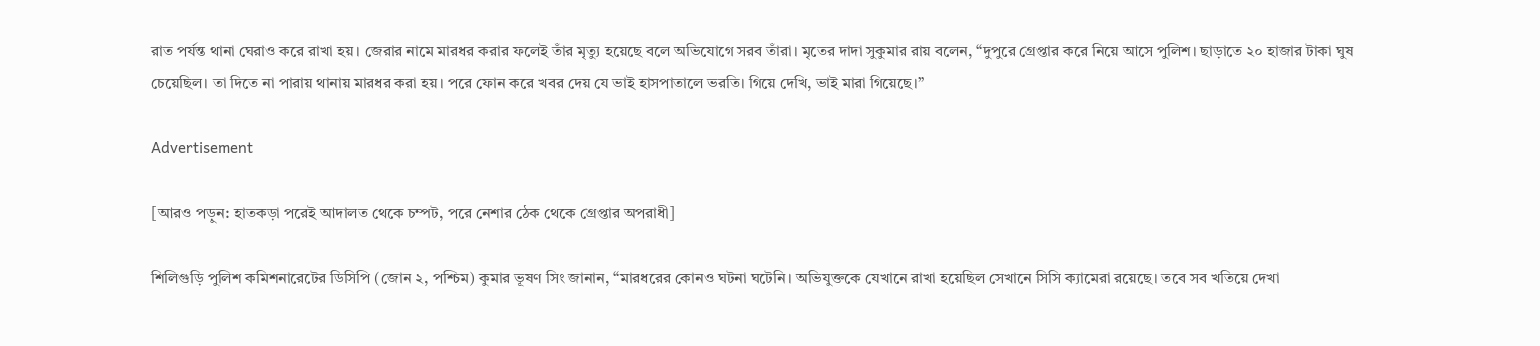রাত পর্যন্ত থানা ঘেরাও করে রাখা হয়। জেরার নামে মারধর করার ফলেই তাঁর মৃত্যু হয়েছে বলে অভিযোগে সরব তাঁরা। মৃতের দাদা সুকুমার রায় বলেন, “দুপুরে গ্রেপ্তার করে নিয়ে আসে পুলিশ। ছাড়াতে ২০ হাজার টাকা ঘুষ চেয়েছিল। তা দিতে না পারায় থানায় মারধর করা হয়। পরে ফোন করে খবর দেয় যে ভাই হাসপাতালে ভরতি। গিয়ে দেখি, ভাই মারা গিয়েছে।”

Advertisement

[আরও পড়ুন: হাতকড়া পরেই আদালত থেকে চম্পট, পরে নেশার ঠেক থেকে গ্রেপ্তার অপরাধী]

শিলিগুড়ি পুলিশ কমিশনারেটের ডিসিপি (জোন ২, পশ্চিম) কুমার ভূষণ সিং জানান, “মারধরের কোনও ঘটনা ঘটেনি। অভিযুক্তকে যেখানে রাখা হয়েছিল সেখানে সিসি ক্যামেরা রয়েছে। তবে সব খতিয়ে দেখা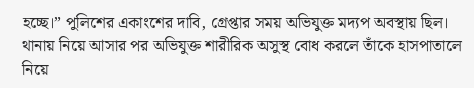হচ্ছে।” পুলিশের একাংশের দাবি, গ্রেপ্তার সময় অভিযুক্ত মদ্যপ অবস্থায় ছিল। থানায় নিয়ে আসার পর অভিযুক্ত শারীরিক অসুস্থ বোধ করলে তাঁকে হাসপাতালে নিয়ে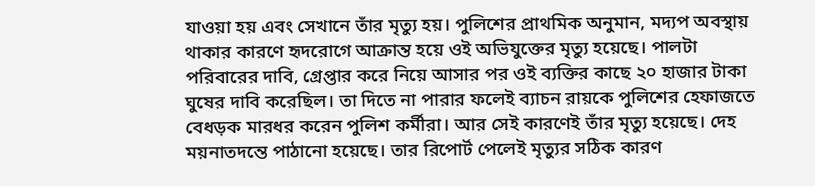যাওয়া হয় এবং সেখানে তাঁর মৃত্যু হয়। পুলিশের প্রাথমিক অনুমান, মদ্যপ অবস্থায় থাকার কারণে হৃদরোগে আক্রান্ত হয়ে ওই অভিযুক্তের মৃত্যু হয়েছে। পালটা পরিবারের দাবি, গ্রেপ্তার করে নিয়ে আসার পর ওই ব্যক্তির কাছে ২০ হাজার টাকা ঘুষের দাবি করেছিল। তা দিতে না পারার ফলেই ব্যাচন রায়কে পুলিশের হেফাজতে বেধড়ক মারধর করেন পুলিশ কর্মীরা। আর সেই কারণেই তাঁর মৃত্যু হয়েছে। দেহ ময়নাতদন্তে পাঠানো হয়েছে। তার রিপোর্ট পেলেই মৃত্যুর সঠিক কারণ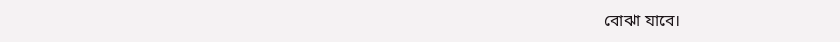বোঝা যাবে।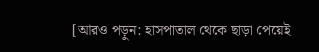[আরও পড়ুন: হাসপাতাল থেকে ছাড়া পেয়েই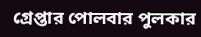গ্রেপ্তার পোলবার পুলকার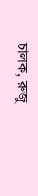চালক, রুজু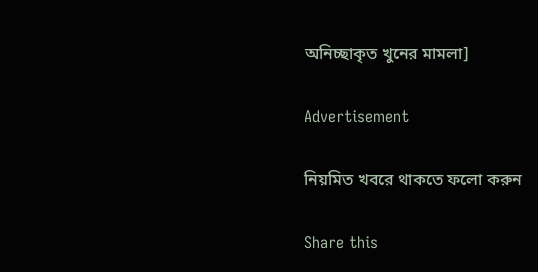অনিচ্ছাকৃত খুনের মামলা]

Advertisement

নিয়মিত খবরে থাকতে ফলো করুন

Share this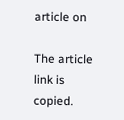article on

The article link is copied.